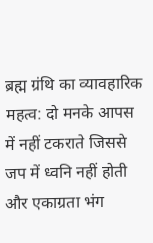ब्रह्म ग्रंथि का व्यावहारिक महत्व: दो मनके आपस में नहीं टकराते जिससे जप में ध्वनि नहीं होती और एकाग्रता भंग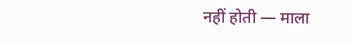नहीं होती — माला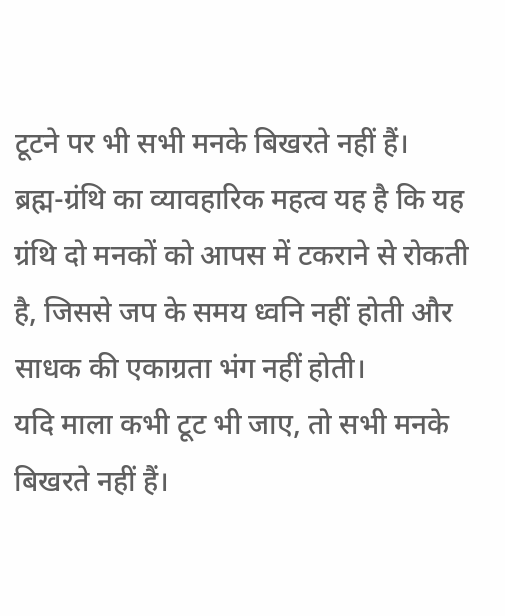टूटने पर भी सभी मनके बिखरते नहीं हैं।
ब्रह्म-ग्रंथि का व्यावहारिक महत्व यह है कि यह ग्रंथि दो मनकों को आपस में टकराने से रोकती है, जिससे जप के समय ध्वनि नहीं होती और साधक की एकाग्रता भंग नहीं होती।
यदि माला कभी टूट भी जाए, तो सभी मनके बिखरते नहीं हैं।